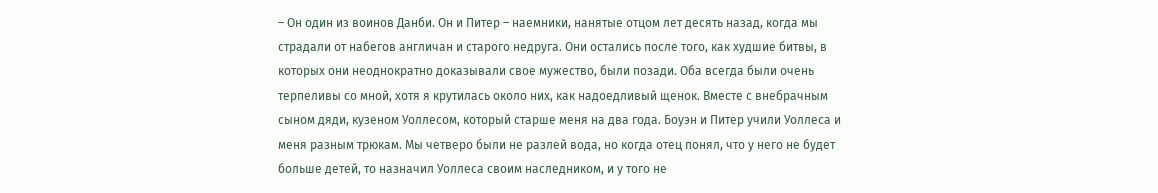– Он один из воинов Данби. Он и Питер – наемники, нанятые отцом лет десять назад, когда мы страдали от набегов англичан и старого недруга. Они остались после того, как худшие битвы, в которых они неоднократно доказывали свое мужество, были позади. Оба всегда были очень терпеливы со мной, хотя я крутилась около них, как надоедливый щенок. Вместе с внебрачным сыном дяди, кузеном Уоллесом, который старше меня на два года. Боуэн и Питер учили Уоллеса и меня разным трюкам. Мы четверо были не разлей вода, но когда отец понял, что у него не будет больше детей, то назначил Уоллеса своим наследником, и у того не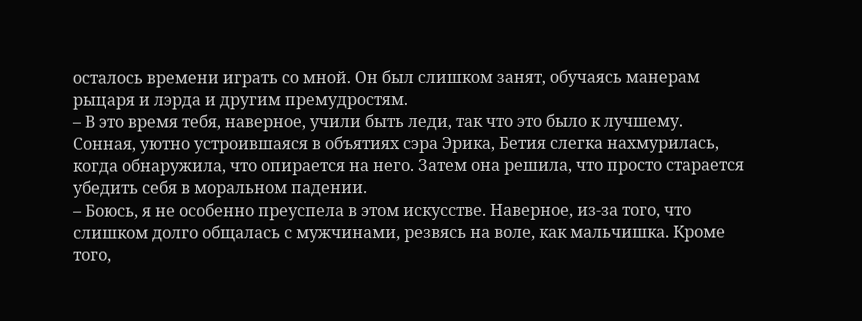осталось времени играть со мной. Он был слишком занят, обучаясь манерам рыцаря и лэрда и другим премудростям.
– В это время тебя, наверное, учили быть леди, так что это было к лучшему.
Сонная, уютно устроившаяся в объятиях сэра Эрика, Бетия слегка нахмурилась, когда обнаружила, что опирается на него. Затем она решила, что просто старается убедить себя в моральном падении.
– Боюсь, я не особенно преуспела в этом искусстве. Наверное, из-за того, что слишком долго общалась с мужчинами, резвясь на воле, как мальчишка. Кроме того,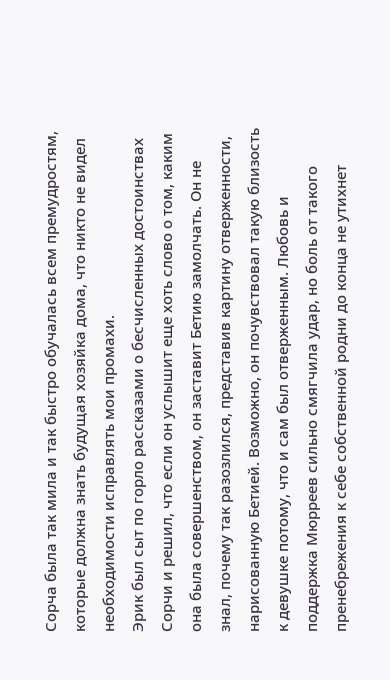Сорча была так мила и так быстро обучалась всем премудростям, которые должна знать будущая хозяйка дома, что никто не видел необходимости исправлять мои промахи.
Эрик был сыт по горло рассказами о бесчисленных достоинствах Сорчи и решил, что если он услышит еще хоть слово о том, каким она была совершенством, он заставит Бетию замолчать. Он не знал, почему так разозлился, представив картину отверженности, нарисованную Бетией. Возможно, он почувствовал такую близость к девушке потому, что и сам был отверженным. Любовь и поддержка Мюрреев сильно смягчила удар, но боль от такого пренебрежения к себе собственной родни до конца не утихнет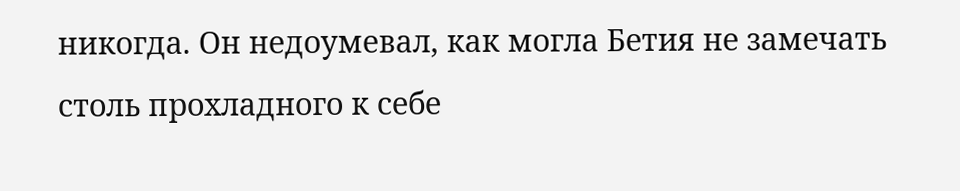никогда. Он недоумевал, как могла Бетия не замечать столь прохладного к себе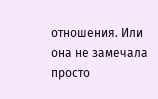отношения. Или она не замечала просто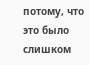потому, что это было слишком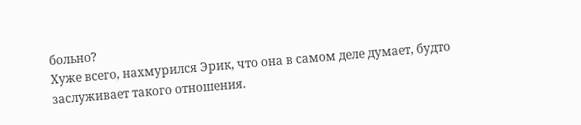больно?
Хуже всего, нахмурился Эрик, что она в самом деле думает, будто заслуживает такого отношения.